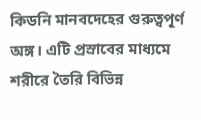কিডনি মানবদেহের গুরুত্বপূর্ণ অঙ্গ। এটি প্রস্রাবের মাধ্যমে শরীরে তৈরি বিভিন্ন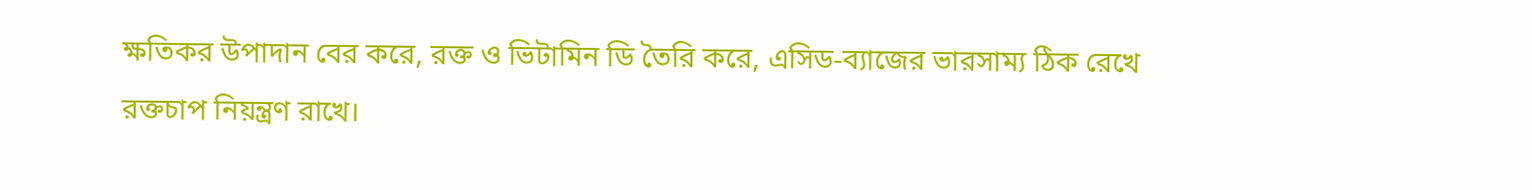ক্ষতিকর উপাদান বের করে, রক্ত ও ভিটামিন ডি তৈরি করে, এসিড-ব্যাজের ভারসাম্য ঠিক রেখে রক্তচাপ নিয়ন্ত্রণ রাখে।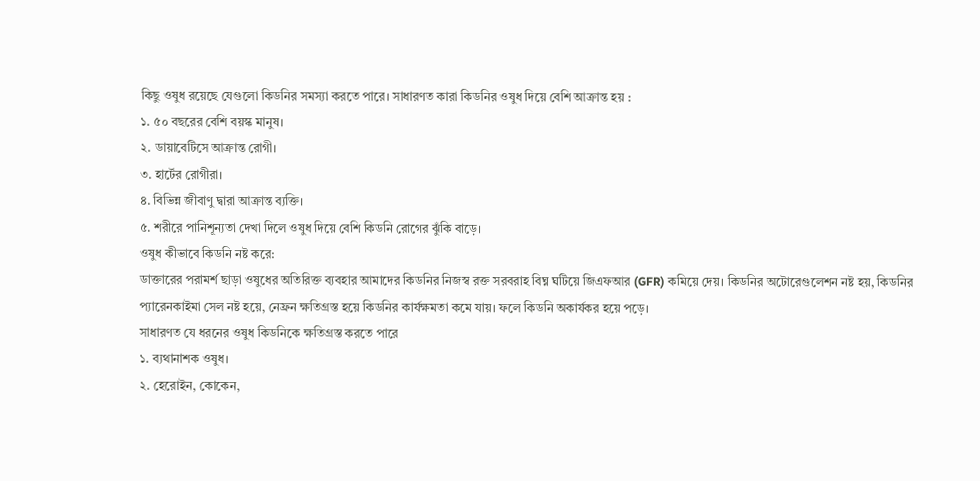কিছু ওষুধ রয়েছে যেগুলো কিডনির সমস্যা করতে পারে। সাধারণত কারা কিডনির ওষুধ দিয়ে বেশি আক্রান্ত হয় :
১. ৫০ বছরের বেশি বয়স্ক মানুষ।
২. ডায়াবেটিসে আক্রান্ত রোগী।
৩. হার্টের রোগীরা।
৪. বিভিন্ন জীবাণু দ্বারা আক্রান্ত ব্যক্তি।
৫. শরীরে পানিশূন্যতা দেখা দিলে ওষুধ দিয়ে বেশি কিডনি রোগের ঝুঁকি বাড়ে।
ওষুধ কীভাবে কিডনি নষ্ট করে:
ডাক্তারের পরামর্শ ছাড়া ওষুধের অতিরিক্ত ব্যবহার আমাদের কিডনির নিজস্ব রক্ত সরবরাহ বিঘ্ন ঘটিয়ে জিএফআর (GFR) কমিয়ে দেয়। কিডনির অটোরেগুলেশন নষ্ট হয়, কিডনির প্যারেনকাইমা সেল নষ্ট হয়ে, নেফ্রন ক্ষতিগ্রস্ত হয়ে কিডনির কার্যক্ষমতা কমে যায়। ফলে কিডনি অকার্যকর হয়ে পড়ে।
সাধারণত যে ধরনের ওষুধ কিডনিকে ক্ষতিগ্রস্ত করতে পারে
১. ব্যথানাশক ওষুধ।
২. হেরোইন, কোকেন,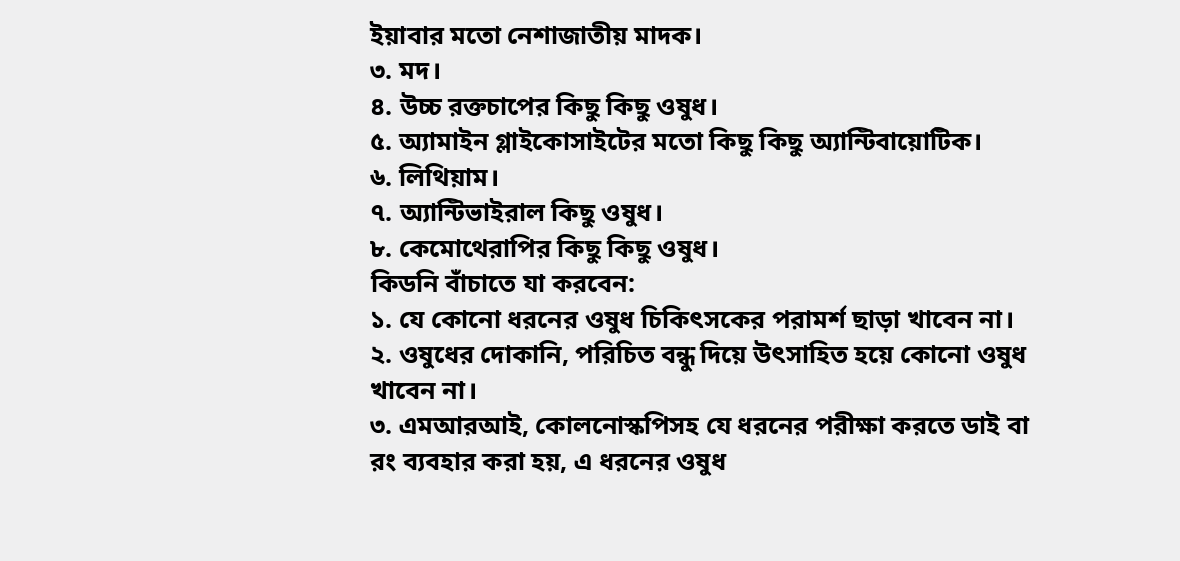ইয়াবার মতো নেশাজাতীয় মাদক।
৩. মদ।
৪. উচ্চ রক্তচাপের কিছু কিছু ওষুধ।
৫. অ্যামাইন গ্লাইকোসাইটের মতো কিছু কিছু অ্যান্টিবায়োটিক।
৬. লিথিয়াম।
৭. অ্যান্টিভাইরাল কিছু ওষুধ।
৮. কেমোথেরাপির কিছু কিছু ওষুধ।
কিডনি বাঁচাতে যা করবেন:
১. যে কোনো ধরনের ওষুধ চিকিৎসকের পরামর্শ ছাড়া খাবেন না।
২. ওষুধের দোকানি, পরিচিত বন্ধু দিয়ে উৎসাহিত হয়ে কোনো ওষুধ খাবেন না।
৩. এমআরআই, কোলনোস্কপিসহ যে ধরনের পরীক্ষা করতে ডাই বা রং ব্যবহার করা হয়, এ ধরনের ওষুধ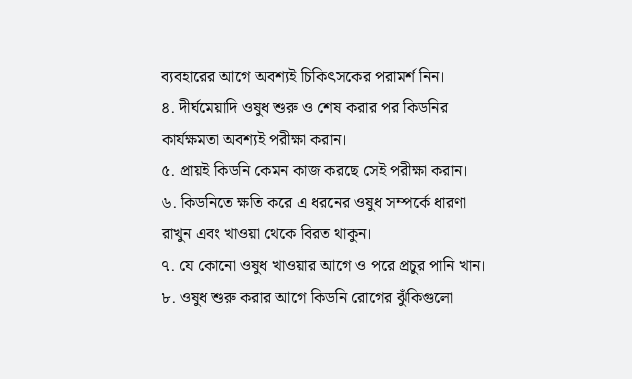ব্যবহারের আগে অবশ্যই চিকিৎসকের পরামর্শ নিন।
৪. দীর্ঘমেয়াদি ওষুধ শুরু ও শেষ করার পর কিডনির কার্যক্ষমতা অবশ্যই পরীক্ষা করান।
৫. প্রায়ই কিডনি কেমন কাজ করছে সেই পরীক্ষা করান।
৬. কিডনিতে ক্ষতি করে এ ধরনের ওষুধ সম্পর্কে ধারণা রাখুন এবং খাওয়া থেকে বিরত থাকুন।
৭. যে কোনো ওষুধ খাওয়ার আগে ও পরে প্রচুর পানি খান।
৮. ওষুধ শুরু করার আগে কিডনি রোগের ঝুঁকিগুলো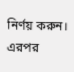নির্ণয় করুন। এরপর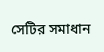সেটির সমাধান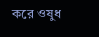করে ওষুধ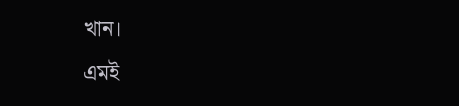খান।
এমই